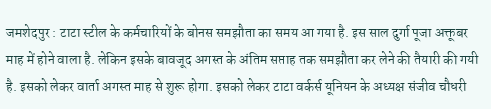जमशेदपुर : टाटा स्टील के कर्मचारियों के बोनस समझौता का समय आ गया है. इस साल दुर्गा पूजा अक्तूबर माह में होने वाला है. लेकिन इसके बावजूद अगस्त के अंतिम सप्ताह तक समझौता कर लेने की तैयारी की गयी है. इसको लेकर वार्ता अगस्त माह से शुरू होगा. इसको लेकर टाटा वर्कर्स यूनियन के अध्यक्ष संजीव चौधरी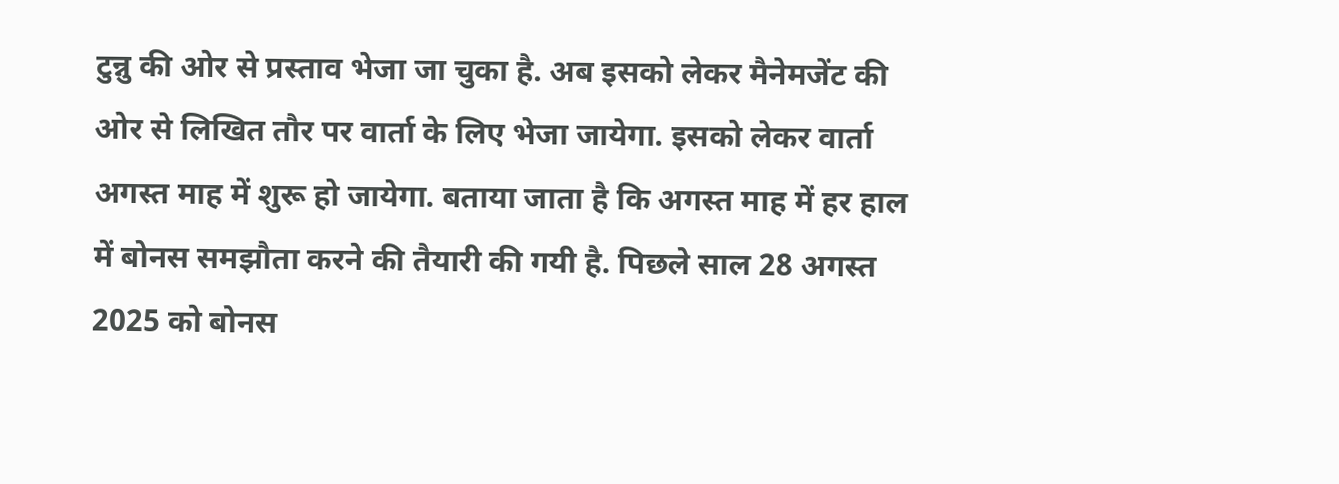टुन्नु की ओर से प्रस्ताव भेजा जा चुका है. अब इसको लेकर मैनेमजेंट की ओर से लिखित तौर पर वार्ता के लिए भेजा जायेगा. इसको लेकर वार्ता अगस्त माह में शुरू हो जायेगा. बताया जाता है कि अगस्त माह में हर हाल में बोनस समझौता करने की तैयारी की गयी है. पिछले साल 28 अगस्त 2025 को बोनस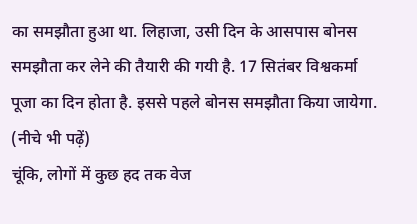का समझौता हुआ था. लिहाजा, उसी दिन के आसपास बोनस समझौता कर लेने की तैयारी की गयी है. 17 सितंबर विश्वकर्मा पूजा का दिन होता है. इससे पहले बोनस समझौता किया जायेगा. (नीचे भी पढ़ें)
चूंकि, लोगों में कुछ हद तक वेज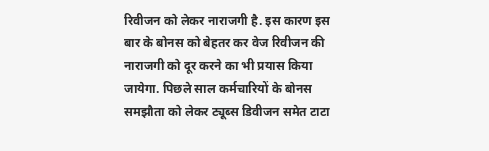रिवीजन को लेकर नाराजगी है. इस कारण इस बार के बोनस को बेहतर कर वेज रिवीजन की नाराजगी को दूर करने का भी प्रयास किया जायेगा. पिछले साल कर्मचारियों के बोनस समझौता को लेकर ट्यूब्स डिवीजन समेत टाटा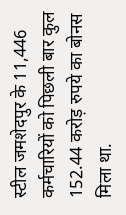स्टील जमशेदपुर के 11,446 कर्मचारियों को पिछली बार कुल 152.44 करोड़ रुपये का बोनस मिला था.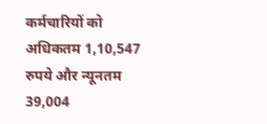कर्मचारियों को अधिकतम 1,10,547 रुपये और न्यूनतम 39,004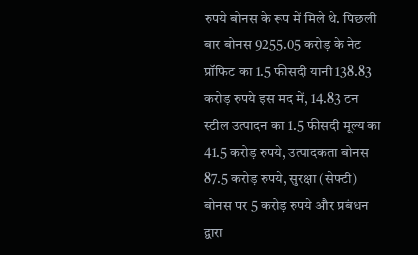रुपये बोनस के रूप में मिले थे. पिछली बार बोनस 9255.05 करोड़ के नेट प्रॉफिट का 1.5 फीसदी यानी 138.83 करोड़ रुपये इस मद में, 14.83 टन स्टील उत्पादन का 1.5 फीसदी मूल्य का 41.5 करोड़ रुपये, उत्पादकता बोनस 87.5 करोड़ रुपये, सुरक्षा (सेफ्टी) बोनस पर 5 करोड़ रुपये और प्रबंधन द्वारा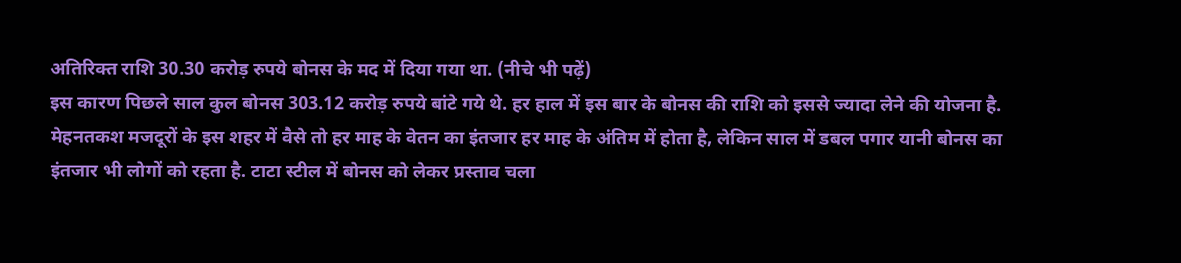अतिरिक्त राशि 30.30 करोड़ रुपये बोनस के मद में दिया गया था. (नीचे भी पढ़ें)
इस कारण पिछले साल कुल बोनस 303.12 करोड़ रुपये बांटे गये थे. हर हाल में इस बार के बोनस की राशि को इससे ज्यादा लेने की योजना है. मेहनतकश मजदूरों के इस शहर में वैसे तो हर माह के वेतन का इंतजार हर माह के अंतिम में होता है, लेकिन साल में डबल पगार यानी बोनस का इंतजार भी लोगों को रहता है. टाटा स्टील में बोनस को लेकर प्रस्ताव चला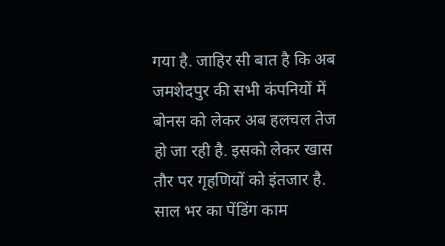गया है. जाहिर सी बात है कि अब जमशेदपुर की सभी कंपनियों में बोनस को लेकर अब हलचल तेज हो जा रही है. इसको लेकर खास तौर पर गृहणियों को इंतजार है. साल भर का पेंडिंग काम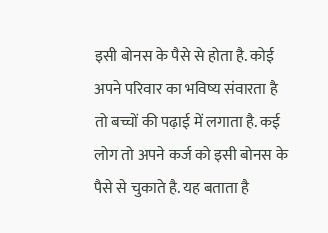इसी बोनस के पैसे से होता है. कोई अपने परिवार का भविष्य संवारता है तो बच्चों की पढ़ाई में लगाता है. कई लोग तो अपने कर्ज को इसी बोनस के पैसे से चुकाते है. यह बताता है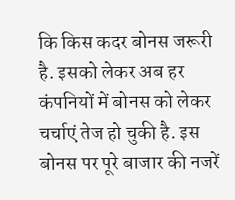कि किस कदर बोनस जरूरी है. इसको लेकर अब हर कंपनियों में बोनस को लेकर चर्चाएं तेज हो चुकी है. इस बोनस पर पूरे बाजार की नजरें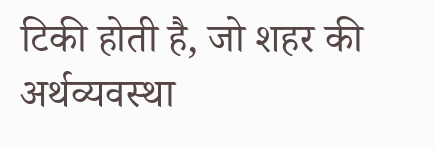टिकी होती है, जो शहर की अर्थव्यवस्था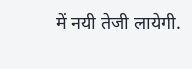में नयी तेजी लायेगी.